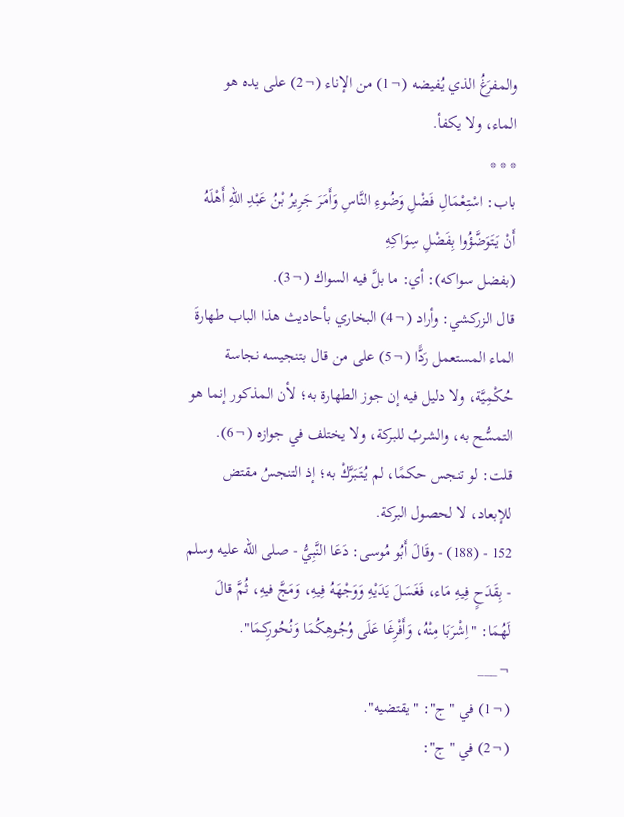والمفرَغُ الذي يُفيضه (¬1) من الإناء (¬2) على يده هو الماء، ولا يكفأ.
* * *
باب: اسْتِعْمَالِ فَضْلِ وَضُوءِ النَّاسِ وَأَمَرَ جَرِيرُ بْنُ عَبْدِ اللهِ أَهْلَهُ أَنْ يَتَوَضَّؤُوا بِفَضْلِ سِوَاكِهِ
(بفضل سواكه): أي: ما بلَّ فيه السواك (¬3).
قال الزركشي: وأراد (¬4) البخاري بأحاديث هذا الباب طهارةَ الماء المستعمل رَدًّا (¬5) على من قال بتنجيسه نجاسة حُكْمِيَّة، ولا دليل فيه إن جوز الطهارة به؛ لأن المذكور إنما هو التمسُّح به، والشربُ للبركة، ولا يختلف في جوازه (¬6).
قلت: لو تنجس حكمًا، لم يُتَبَرَّكْ به؛ إذ التنجسُ مقتض للإبعاد، لا لحصول البركة.
152 - (188) - وقَالَ أَبُو مُوسى: دَعَا النَّبِيُّ - صلى الله عليه وسلم - بِقَدَحٍ فِيهِ مَاء، فَغَسَلَ يَدَيْهِ وَوَجْهَهُ فِيهِ، وَمَجَّ فيهِ، ثُمَّ قالَ لَهُمَا: "اِشْرَبَا مِنْهُ، وَأَفْرِغَا عَلَى وُجُوهِكُمَا وَنُحُورِكمَا".
¬___
(¬1) في "ج": "يقتضيه".
(¬2) في "ج":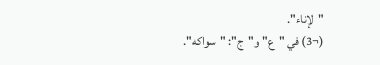"لإناء".
(¬3) في "ع" و"ج": "سواكه".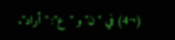(¬4) في "ن" و "ع": "أراد".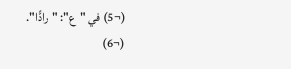(¬5) في "ع": "رادًّا".
(¬6)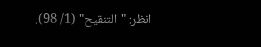انظر: "التنقيح" (1/ 98).